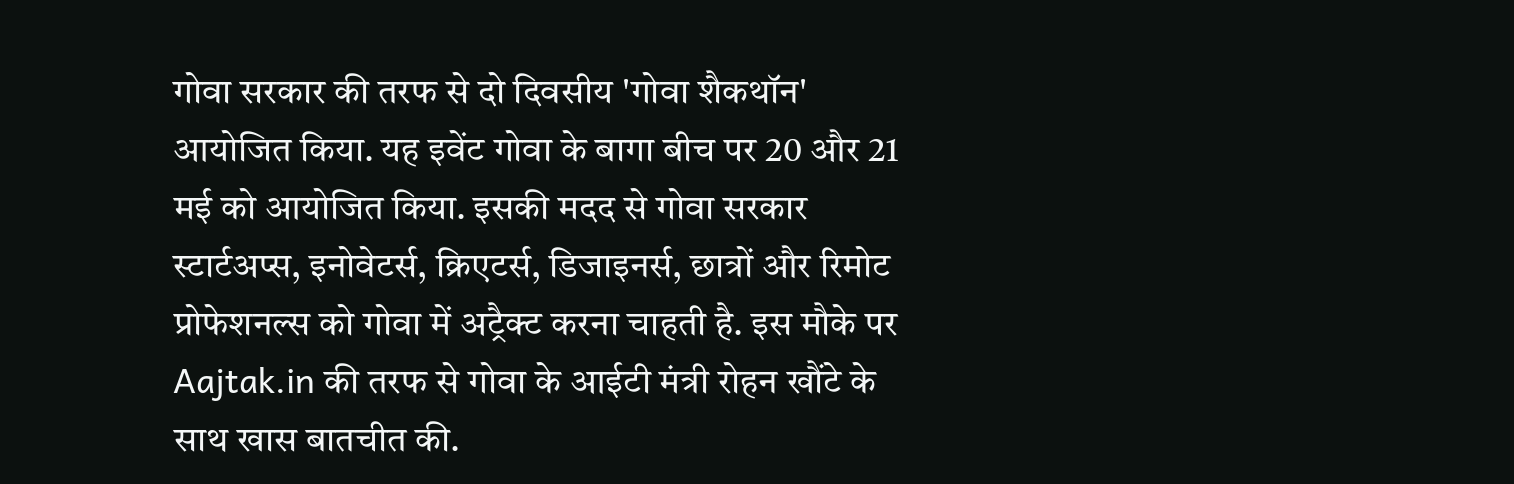गोवा सरकार की तरफ से दो दिवसीय 'गोवा शैकथॉन' आयोजित किया. यह इवेंट गोवा के बागा बीच पर 20 और 21 मई को आयोजित किया. इसकी मदद से गोवा सरकार स्टार्टअप्स, इनोवेटर्स, क्रिएटर्स, डिजाइनर्स, छात्रों और रिमोट प्रोफेशनल्स को गोवा में अट्रैक्ट करना चाहती है. इस मौके पर Aajtak.in की तरफ से गोवा के आईटी मंत्री रोहन खौंटे के साथ खास बातचीत की.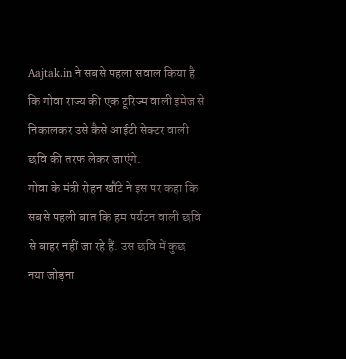Aajtak.in ने सबसे पहला सवाल किया है कि गोवा राज्य की एक टूरिज्म वाली इमेज से निकालकर उसे कैसे आईटी सेक्टर वाली छवि की तरफ लेकर जाएंगे.
गोवा के मंत्री रोहन खौंटे ने इस पर कहा कि सबसे पहली बात कि हम पर्यटन वाली छवि से बाहर नहीं जा रहे हैं. उस छवि में कुछ नया जोड़ना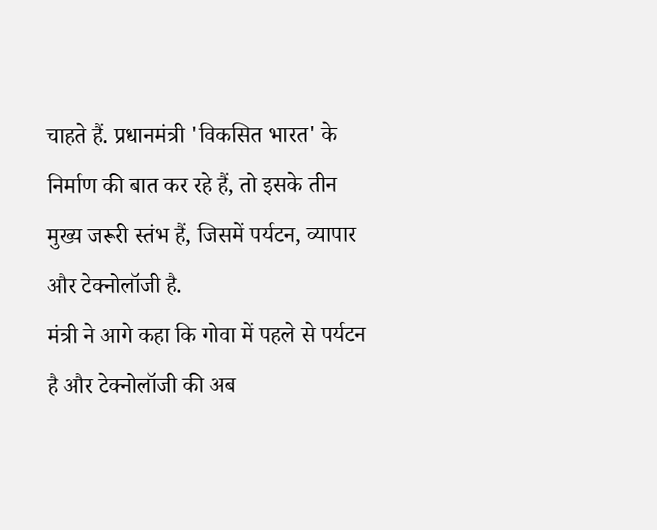चाहते हैं. प्रधानमंत्री 'विकसित भारत' के निर्माण की बात कर रहे हैं, तो इसके तीन मुख्य जरूरी स्तंभ हैं, जिसमें पर्यटन, व्यापार और टेक्नोलॉजी है.
मंत्री ने आगे कहा कि गोवा में पहले से पर्यटन है और टेक्नोलॉजी की अब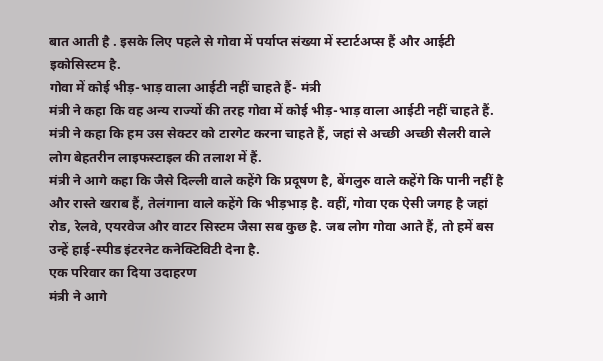बात आती है . इसके लिए पहले से गोवा में पर्याप्त संख्या में स्टार्टअप्स हैं और आईटी इकोसिस्टम है.
गोवा में कोई भीड़-भाड़ वाला आईटी नहीं चाहते हैं- मंत्री
मंत्री ने कहा कि वह अन्य राज्यों की तरह गोवा में कोई भीड़-भाड़ वाला आईटी नहीं चाहते हैं. मंत्री ने कहा कि हम उस सेक्टर को टारगेट करना चाहते हैं, जहां से अच्छी अच्छी सैलरी वाले लोग बेहतरीन लाइफस्टाइल की तलाश में हैं.
मंत्री ने आगे कहा कि जैसे दिल्ली वाले कहेंगे कि प्रदूषण है, बेंगलुरु वाले कहेंगे कि पानी नहीं है और रास्ते खराब हैं, तेलंगाना वाले कहेंगे कि भीड़भाड़ है. वहीं, गोवा एक ऐसी जगह है जहां रोड, रेलवे, एयरवेज और वाटर सिस्टम जैसा सब कुछ है. जब लोग गोवा आते हैं, तो हमें बस उन्हें हाई-स्पीड इंटरनेट कनेक्टिविटी देना है.
एक परिवार का दिया उदाहरण
मंत्री ने आगे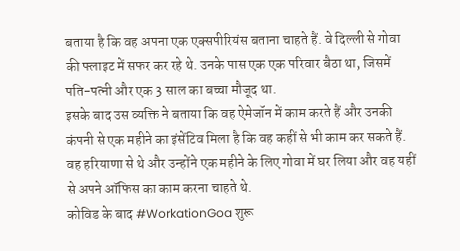बताया है कि वह अपना एक एक्सपीरियंस बताना चाहते हैं. वे दिल्ली से गोवा की फ्लाइट में सफर कर रहे थे. उनके पास एक एक परिवार बैठा था, जिसमें पति-पत्नी और एक 3 साल का बच्चा मौजूद था.
इसके बाद उस व्यक्ति ने बताया कि वह ऐमेजॉन में काम करते हैं और उनकी कंपनी से एक महीने का इंसेंटिव मिला है कि वह कहीं से भी काम कर सकते हैं. वह हरियाणा से थे और उन्होंने एक महीने के लिए गोवा में घर लिया और वह यहीं से अपने ऑफिस का काम करना चाहते थे.
कोविड के बाद #WorkationGoa शुरू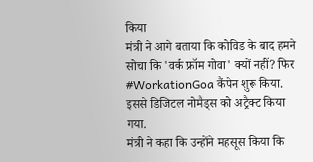किया
मंत्री ने आगे बताया कि कोविड के बाद हमने सोचा कि 'वर्क फ्रॉम गोवा' क्यों नहीं? फिर #WorkationGoa कैंपेन शुरू किया. इससे डिजिटल नोमैड्स को अट्रैक्ट किया गया.
मंत्री ने कहा कि उन्होंने महसूस किया कि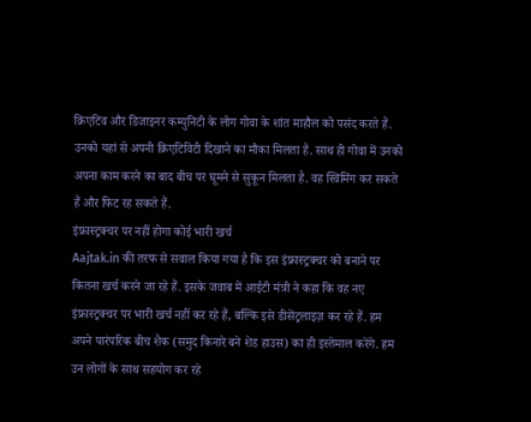क्रिएटिव और डिजाइनर कम्युनिटी के लोग गोवा के शांत माहौल को पसंद करते हैं. उनको यहां से अपनी क्रिएटिविटी दिखाने का मौका मिलता है. साथ ही गोवा में उनको अपना काम करने का बाद बीच पर घूमने से सुकून मिलता है. वह स्विमिंग कर सकते हैं और फिट रह सकते हैं.
इंफ्रास्ट्रक्चर पर नहीं होगा कोई भारी खर्च
Aajtak.in की तरफ से सवाल किया गया है कि इस इंफ्रास्ट्रक्चर को बनाने पर कितना खर्च करने जा रहे हैं. इसके जवाब में आईटी मंत्री ने कहा कि वह नए इंफ्रास्ट्रक्चर पर भारी खर्च नहीं कर रहे हैं, बल्कि इसे डीसेंट्रलाइज़ कर रहे हैं. हम अपने पारंपरिक बीच शैक (समुद किनारे बने शेड हाउस) का ही इस्तेमाल करेंगे. हम उन लोगों के साथ सहयोग कर रहे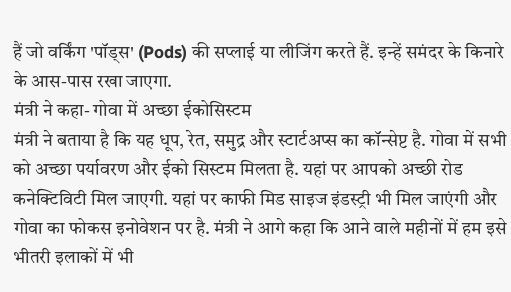हैं जो वर्किंग 'पॉड्स' (Pods) की सप्लाई या लीजिंग करते हैं. इन्हें समंदर के किनारे के आस-पास रखा जाएगा.
मंत्री ने कहा- गोवा में अच्छा ईकोसिस्टम
मंत्री ने बताया है कि यह धूप, रेत, समुद्र और स्टार्टअप्स का कॉन्सेप्ट है. गोवा में सभी को अच्छा पर्यावरण और ईको सिस्टम मिलता है. यहां पर आपको अच्छी रोड कनेक्टिविटी मिल जाएगी. यहां पर काफी मिड साइज इंडस्ट्री भी मिल जाएंगी और गोवा का फोकस इनोवेशन पर है. मंत्री ने आगे कहा कि आने वाले महीनों में हम इसे भीतरी इलाकों में भी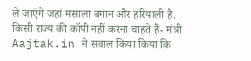ले जाएंगे जहां मसाला बगान और हरियाली है.
किसी राज्य की कॉपी नहीं करना चाहते हैं- मंत्री
Aajtak.in ने सवाल किया किया कि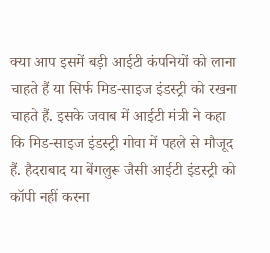क्या आप इसमें बड़ी आईटी कंपनियों को लाना चाहते हैं या सिर्फ मिड-साइज इंडस्ट्री को रखना चाहते हैं. इसके जवाब में आईटी मंत्री ने कहा कि मिड-साइज इंडस्ट्री गोवा में पहले से मौजूद हैं. हैदराबाद या बेंगलुरू जैसी आईटी इंडस्ट्री को कॉपी नहीं करना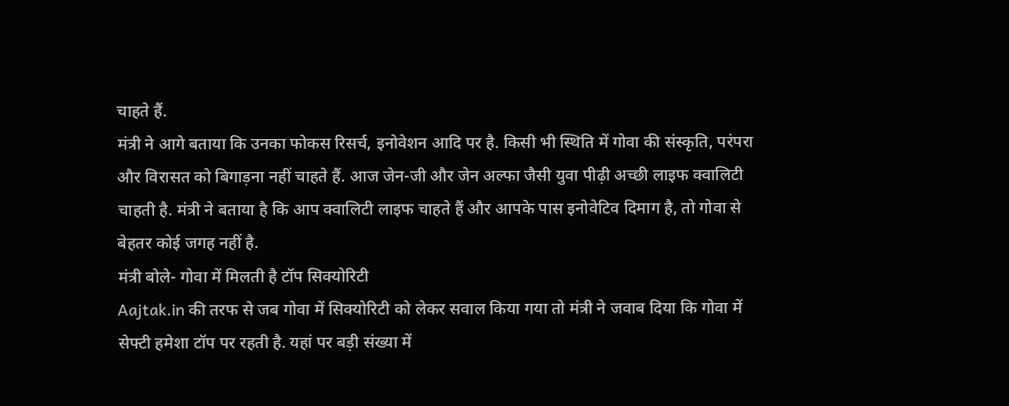चाहते हैं.
मंत्री ने आगे बताया कि उनका फोकस रिसर्च, इनोवेशन आदि पर है. किसी भी स्थिति में गोवा की संस्कृति, परंपरा और विरासत को बिगाड़ना नहीं चाहते हैं. आज जेन-जी और जेन अल्फा जैसी युवा पीढ़ी अच्छी लाइफ क्वालिटी चाहती है. मंत्री ने बताया है कि आप क्वालिटी लाइफ चाहते हैं और आपके पास इनोवेटिव दिमाग है, तो गोवा से बेहतर कोई जगह नहीं है.
मंत्री बोले- गोवा में मिलती है टॉप सिक्योरिटी
Aajtak.in की तरफ से जब गोवा में सिक्योरिटी को लेकर सवाल किया गया तो मंत्री ने जवाब दिया कि गोवा में सेफ्टी हमेशा टॉप पर रहती है. यहां पर बड़ी संख्या में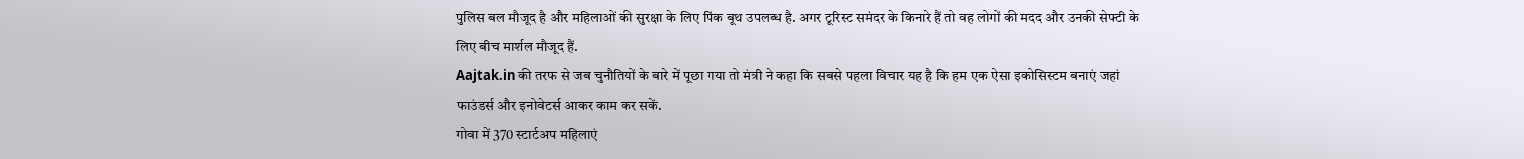पुलिस बल मौजूद है और महिलाओं की सुरक्षा के लिए पिंक बूथ उपलब्ध है. अगर टूरिस्ट समंदर के किनारे हैं तो वह लोगों की मदद और उनकी सेफ्टी के लिए बीच मार्शल मौजूद हैं.
Aajtak.in की तरफ से जब चुनौतियों के बारे में पूछा गया तो मंत्री ने कहा कि सबसे पहला विचार यह है कि हम एक ऐसा इकोसिस्टम बनाएं जहां फाउंडर्स और इनोवेटर्स आकर काम कर सकें.
गोवा में 370 स्टार्टअप महिलाएं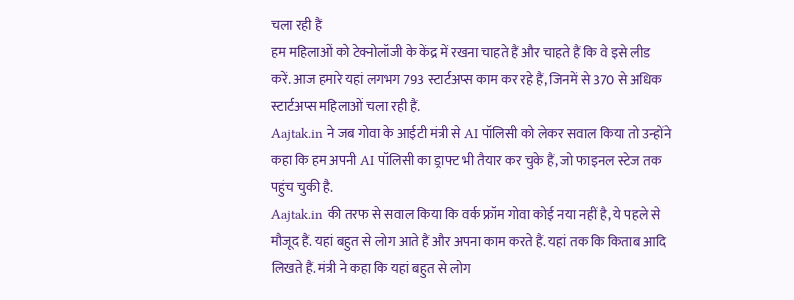चला रही हैं
हम महिलाओं को टेक्नोलॉजी के केंद्र में रखना चाहते हैं और चाहते हैं कि वे इसे लीड करें. आज हमारे यहां लगभग 793 स्टार्टअप्स काम कर रहे हैं, जिनमें से 370 से अधिक स्टार्टअप्स महिलाओं चला रही हैं.
Aajtak.in ने जब गोवा के आईटी मंत्री से AI पॉलिसी को लेकर सवाल किया तो उन्होंने कहा कि हम अपनी AI पॉलिसी का ड्राफ्ट भी तैयार कर चुके हैं, जो फाइनल स्टेज तक पहुंच चुकी है.
Aajtak.in की तरफ से सवाल किया कि वर्क फ्रॉम गोवा कोई नया नहीं है, ये पहले से मौजूद हैं. यहां बहुत से लोग आते हैं और अपना काम करते हैं. यहां तक कि किताब आदि लिखते हैं. मंत्री ने कहा कि यहां बहुत से लोग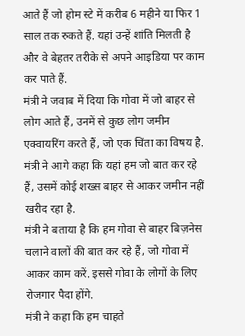आते हैं जो होम स्टे में करीब 6 महीने या फिर 1 साल तक रुकते हैं. यहां उन्हें शांति मिलती है और वे बेहतर तरीके से अपने आइडिया पर काम कर पाते हैं.
मंत्री ने जवाब में दिया कि गोवा में जो बाहर से लोग आते हैं, उनमें से कुछ लोग जमीन एक्वायरिंग करते हैं, जो एक चिंता का विषय है. मंत्री ने आगे कहा कि यहां हम जो बात कर रहे हैं, उसमें कोई शख्स बाहर से आकर जमीन नहीं खरीद रहा है.
मंत्री ने बताया है कि हम गोवा से बाहर बिज़नेस चलाने वालों की बात कर रहे हैं, जो गोवा में आकर काम करें. इससे गोवा के लोगों के लिए रोजगार पैदा होंगे.
मंत्री ने कहा कि हम चाहते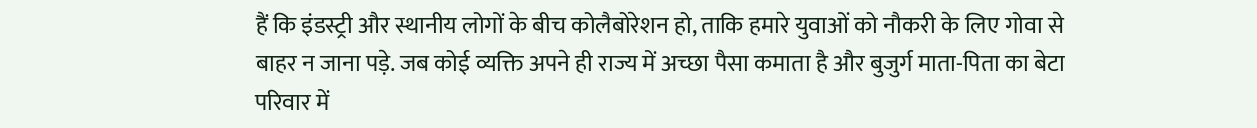हैं कि इंडस्ट्री और स्थानीय लोगों के बीच कोलैबोरेशन हो, ताकि हमारे युवाओं को नौकरी के लिए गोवा से बाहर न जाना पड़े. जब कोई व्यक्ति अपने ही राज्य में अच्छा पैसा कमाता है और बुजुर्ग माता-पिता का बेटा परिवार में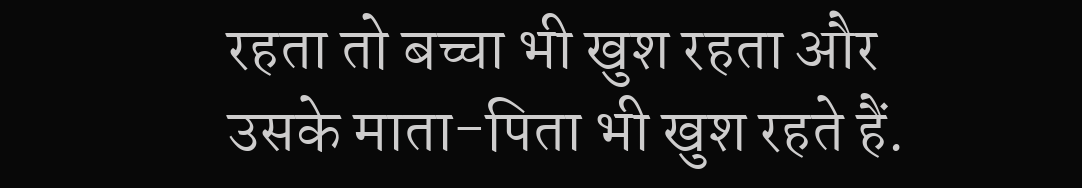रहता तो बच्चा भी खुश रहता और उसके माता-पिता भी खुश रहते हैं.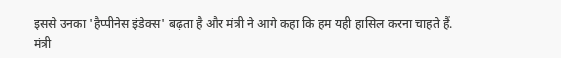इससे उनका 'हैप्पीनेस इंडेक्स' बढ़ता है और मंत्री ने आगे कहा कि हम यही हासिल करना चाहते हैं.
मंत्री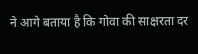ने आगे बताया है कि गोवा की साक्षरता दर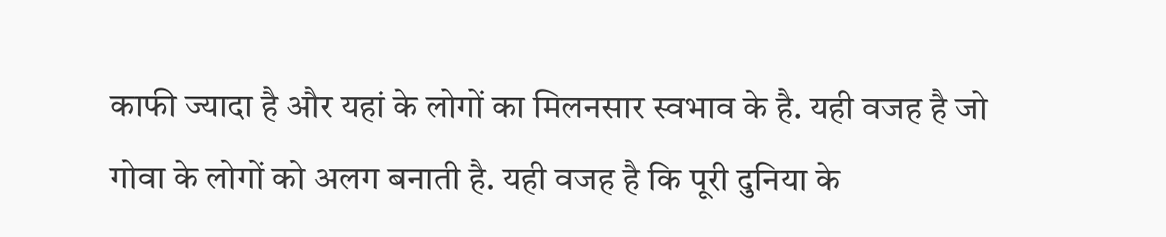काफी ज्यादा है और यहां के लोगों का मिलनसार स्वभाव के है. यही वजह है जो गोवा के लोगों को अलग बनाती है. यही वजह है कि पूरी दुनिया के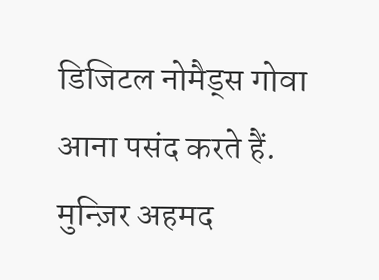डिजिटल नोमैड्स गोवा आना पसंद करते हैं.
मुन्ज़िर अहमद